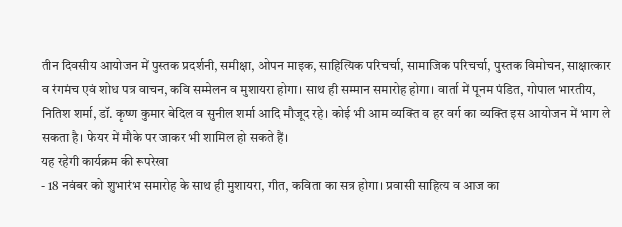तीन दिवसीय आयोजन में पुस्तक प्रदर्शनी, समीक्षा, ओपन माइक, साहित्यिक परिचर्चा, सामाजिक परिचर्चा, पुस्तक विमोचन, साक्षात्कार व रंगमंच एवं शोध पत्र वाचन, कवि सम्मेलन व मुशायरा होगा। साथ ही सम्मान समारोह होगा। वार्ता में पूनम पंडित, गोपाल भारतीय, नितिश शर्मा, डॉ. कृष्ण कुमार बेदिल व सुनील शर्मा आदि मौजूद रहे। कोई भी आम व्यक्ति व हर वर्ग का व्यक्ति इस आयोजन में भाग ले सकता है। फेयर में मौके पर जाकर भी शामिल हो सकते हैं।
यह रहेगी कार्यक्रम की रूपरेखा
- 18 नवंबर को शुभारंभ समारोह के साथ ही मुशायरा, गीत, कविता का सत्र होगा। प्रवासी साहित्य व आज का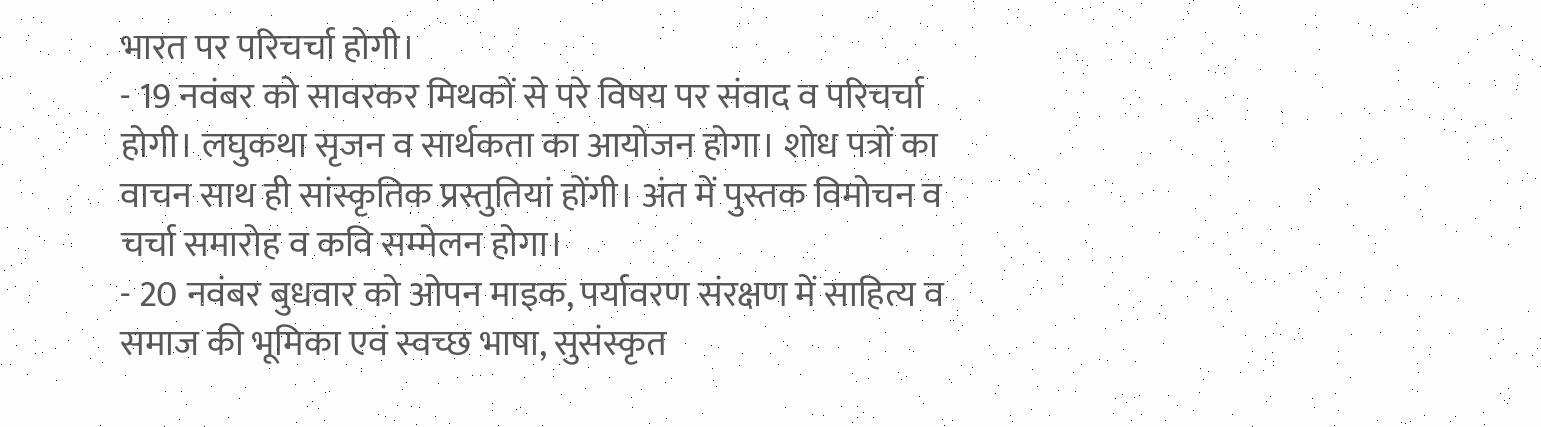भारत पर परिचर्चा होगी।
- 19 नवंबर को सावरकर मिथकों से परे विषय पर संवाद व परिचर्चा होगी। लघुकथा सृजन व सार्थकता का आयोजन होगा। शोध पत्रों का वाचन साथ ही सांस्कृतिक प्रस्तुतियां होंगी। अंत में पुस्तक विमोचन व चर्चा समारोह व कवि सम्मेलन होगा।
- 20 नवंबर बुधवार को ओपन माइक, पर्यावरण संरक्षण में साहित्य व समाज की भूमिका एवं स्वच्छ भाषा, सुसंस्कृत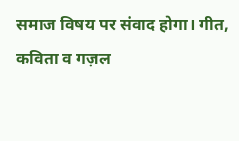समाज विषय पर संवाद होगा। गीत, कविता व गज़ल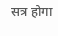सत्र होगा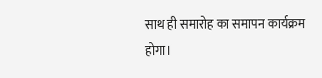साथ ही समारोह का समापन कार्यक्रम होगा।